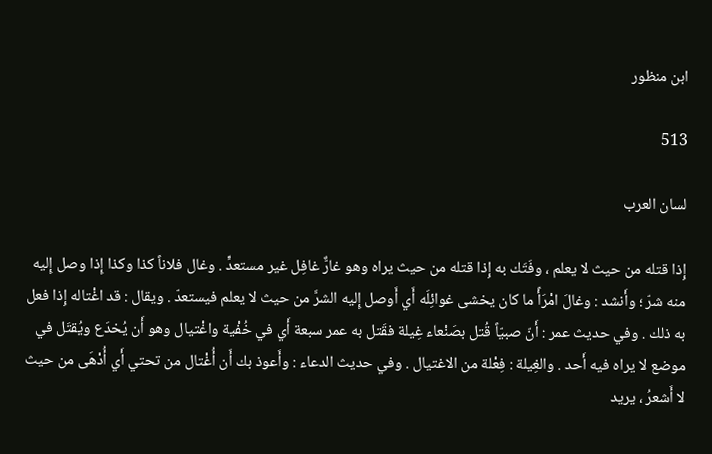ابن منظور

513

لسان العرب

إِذا قتله من حيث لا يعلم ، وفَتَك به إِذا قتله من حيث يراه وهو غارٌّ غافِل غير مستعدٍّ . وغال فلاناً كذا وكذا إِذا وصل إِليه منه شرّ ؛ وأَنشد : وغالَ امْرَأً ما كان يخشى غوائِلَه أَي أَوصل إِليه الشرَّ من حيث لا يعلم فيستعدّ . ويقال : قد اغْتاله إِذا فعل به ذلك . وفي حديث عمر : أَنّ صبيّاً قُتل بصَنْعاء غِيلة فقَتل به عمر سبعة أَي في خُفْية واغْتيال وهو أَن يُخدَع ويُقتَل في موضع لا يراه فيه أَحد . والغِيلة : فِعْلة من الاغتيال . وفي حديث الدعاء : وأَعوذ بك أَن أُغْتال من تحتي أَي أُدْهَى من حيث لا أَشعرُ ، يريد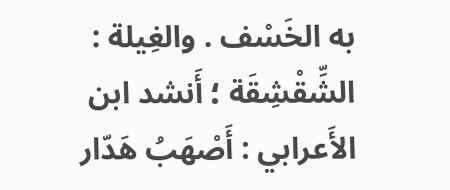به الخَسْف . والغِيلة : الشِّقْشِقَة ؛ أَنشد ابن الأَعرابي : أَصْهَبُ هَدّار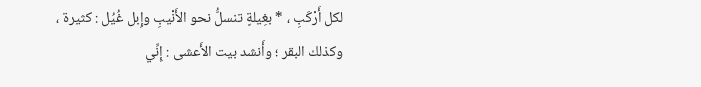لكل أَرْكَبِ ، * بغِيلةٍ تنسلُّ نحو الأَنْيبِ وإِبل غُيُل : كثيرة ، وكذلك البقر ؛ وأَنشد بيت الأَعشى : إِنِّي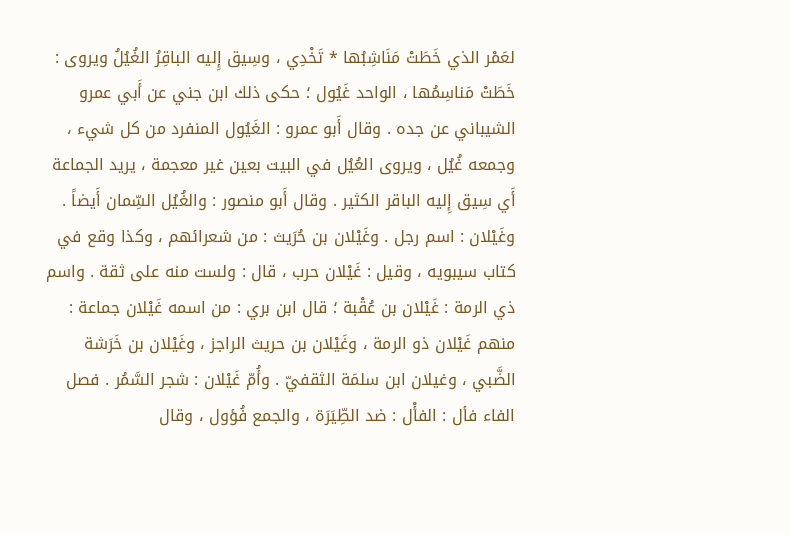لعَمْر الذي خَطَتْ مَنَاشِبُها * تَخْدِي ، وسِيق إِليه الباقِرُ الغُيُلُ ويروى : خَطَتْ مَناسِمُها ، الواحد غَيُول ؛ حكى ذلك ابن جني عن أَبي عمرو الشيباني عن جده . وقال أَبو عمرو : الغَيُول المنفرد من كل شيء ، وجمعه غُيُل ، ويروى العُيُل في البيت بعين غير معجمة ، يريد الجماعة أَي سِيق إِليه الباقر الكثير . وقال أَبو منصور : والغُيُل السِّمان أَيضاً . وغَيْلان : اسم رجل . وغَيْلان بن حُرَيث : من شعرائهم ، وكذا وقع في كتاب سيبويه ، وقيل : غَيْلان حرب ، قال : ولست منه على ثقة . واسم ذي الرمة : غَيْلان بن عُقْبة ؛ قال ابن بري : من اسمه غَيْلان جماعة : منهم غَيْلان ذو الرمة ، وغَيْلان بن حريث الراجز ، وغَيْلان بن خَرَشة الضَّبي ، وغيلان ابن سلمَة الثقفيّ . وأُمّ غَيْلان : شجر السَّمُر . فصل الفاء فأل : الفأْل : ضد الطِّيَرَة ، والجمع فُؤول ، وقال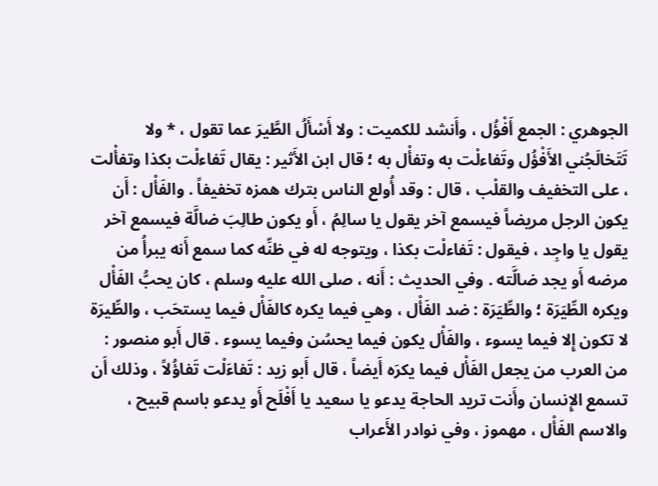الجوهري : الجمع أَفْؤُل ، وأَنشد للكميت : ولا أَسْأَلُ الطَّيرَ عما تقول ، * ولا تَتَخالَجُني الأَفْؤُل وتَفاءلْت به وتفأْل به ؛ قال ابن الأَثير : يقال تَفاءلْت بكذا وتفأْلت ، على التخفيف والقلْب ، قال : وقد أُولع الناس بترك همزه تخفيفاً . والفَأْل : أَن يكون الرجل مريضاً فيسمع آخر يقول يا سالِمُ ، أَو يكون طالِبَ ضالَّة فيسمع آخر يقول يا واجِد ، فيقول : تَفاءلْت بكذا ، ويتوجه له في ظنِّه كما سمع أَنه يبرأُ من مرضه أَو يجد ضالَّته . وفي الحديث : أَنه ، صلى الله عليه وسلم ، كان يحبُّ الفَأْل ويكره الطِّيَرَة ؛ والطِّيَرَة : ضد الفَأْل ، وهي فيما يكره كالفَأْل فيما يستحَب ، والطِّيرَة لا تكون إِلا فيما يسوء ، والفَأْل يكون فيما يحسُن وفيما يسوء . قال أَبو منصور : من العرب من يجعل الفَأْل فيما يكرَه أَيضاً ، قال أَبو زيد : تَفاءَلْت تَفاؤُلاً ، وذلك أَن تسمع الإِنسان وأَنت تريد الحاجة يدعو يا سعيد يا أَفْلَح أَو يدعو باسم قبيح ، والاسم الفَأْل ، مهموز ، وفي نوادر الأَعراب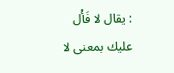: يقال لا فَأْل عليك بمعنى لا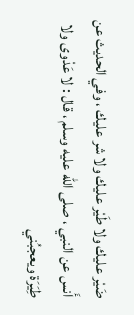ضَيْر عليك ولا طَيْر عليك ولا شر عليك ، وفي الحديث عن أَنس عن النبي ، صلى الله عليه وسلم ، قال : لا عَدْوى ولا طِيَرَة ويعجبُني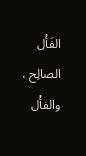الفَأْل الصالِح ، والفأْل